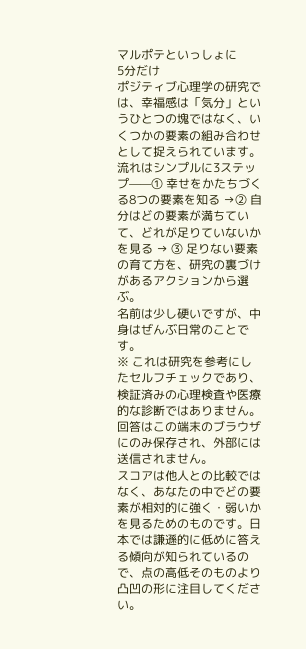マルポテといっしょに
5分だけ
ポジティブ心理学の研究では、幸福感は「気分」というひとつの塊ではなく、いくつかの要素の組み合わせとして捉えられています。流れはシンプルに3ステップ——① 幸せをかたちづくる8つの要素を知る →② 自分はどの要素が満ちていて、どれが足りていないかを見る → ③ 足りない要素の育て方を、研究の裏づけがあるアクションから選ぶ。
名前は少し硬いですが、中身はぜんぶ日常のことです。
※ これは研究を参考にしたセルフチェックであり、検証済みの心理検査や医療的な診断ではありません。回答はこの端末のブラウザにのみ保存され、外部には送信されません。
スコアは他人との比較ではなく、あなたの中でどの要素が相対的に強く・弱いかを見るためのものです。日本では謙遜的に低めに答える傾向が知られているので、点の高低そのものより凸凹の形に注目してください。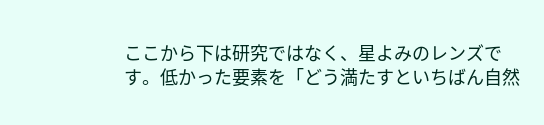ここから下は研究ではなく、星よみのレンズです。低かった要素を「どう満たすといちばん自然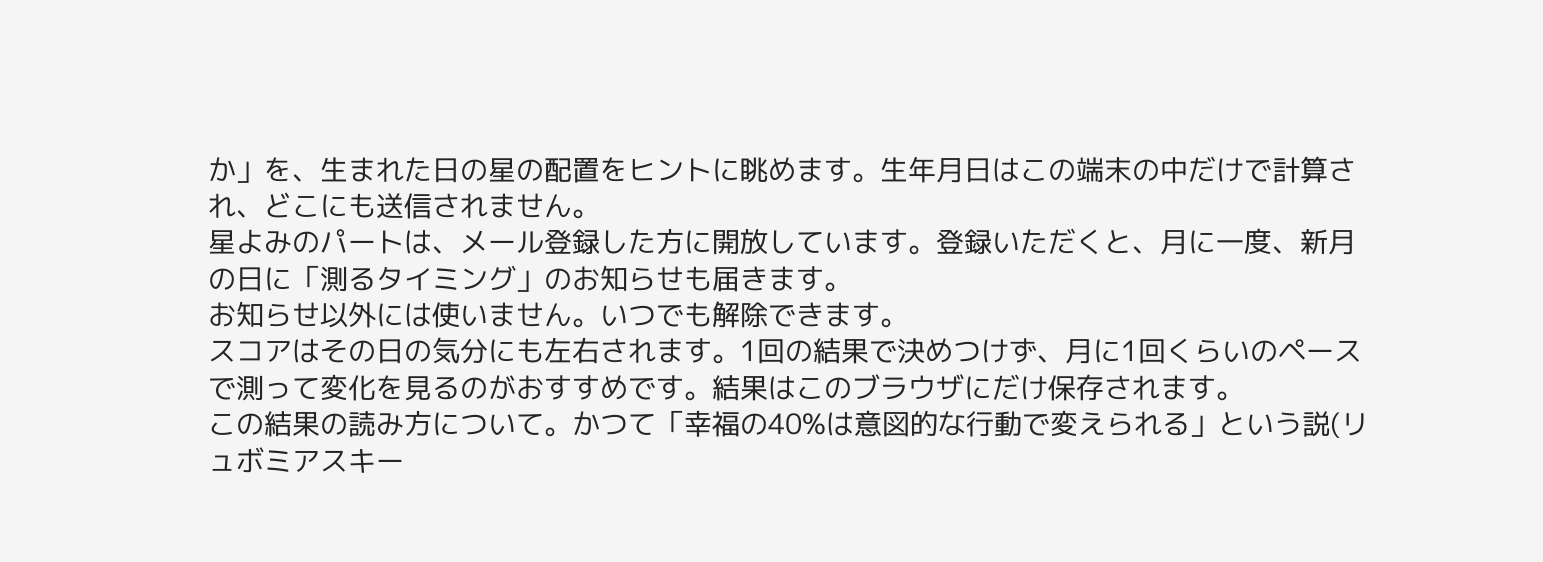か」を、生まれた日の星の配置をヒントに眺めます。生年月日はこの端末の中だけで計算され、どこにも送信されません。
星よみのパートは、メール登録した方に開放しています。登録いただくと、月に一度、新月の日に「測るタイミング」のお知らせも届きます。
お知らせ以外には使いません。いつでも解除できます。
スコアはその日の気分にも左右されます。1回の結果で決めつけず、月に1回くらいのペースで測って変化を見るのがおすすめです。結果はこのブラウザにだけ保存されます。
この結果の読み方について。かつて「幸福の40%は意図的な行動で変えられる」という説(リュボミアスキー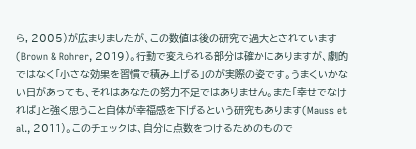ら, 2005)が広まりましたが、この数値は後の研究で過大とされています(Brown & Rohrer, 2019)。行動で変えられる部分は確かにありますが、劇的ではなく「小さな効果を習慣で積み上げる」のが実際の姿です。うまくいかない日があっても、それはあなたの努力不足ではありません。また「幸せでなければ」と強く思うこと自体が幸福感を下げるという研究もあります(Mauss et al., 2011)。このチェックは、自分に点数をつけるためのもので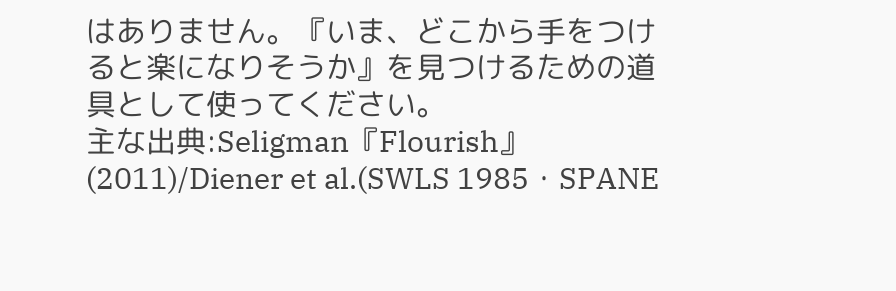はありません。『いま、どこから手をつけると楽になりそうか』を見つけるための道具として使ってください。
主な出典:Seligman『Flourish』(2011)/Diener et al.(SWLS 1985・SPANE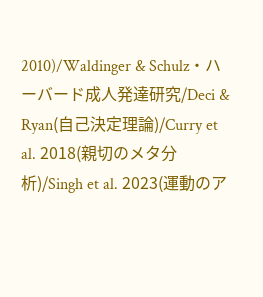2010)/Waldinger & Schulz・ハーバード成人発達研究/Deci & Ryan(自己決定理論)/Curry et al. 2018(親切のメタ分析)/Singh et al. 2023(運動のア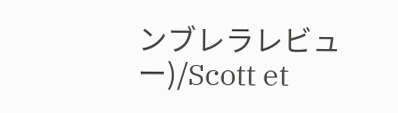ンブレラレビュー)/Scott et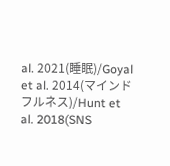al. 2021(睡眠)/Goyal et al. 2014(マインドフルネス)/Hunt et al. 2018(SNS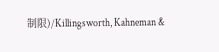制限)/Killingsworth, Kahneman &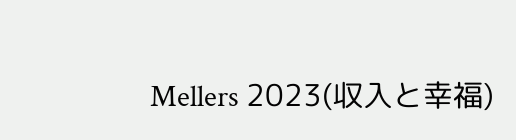Mellers 2023(収入と幸福)